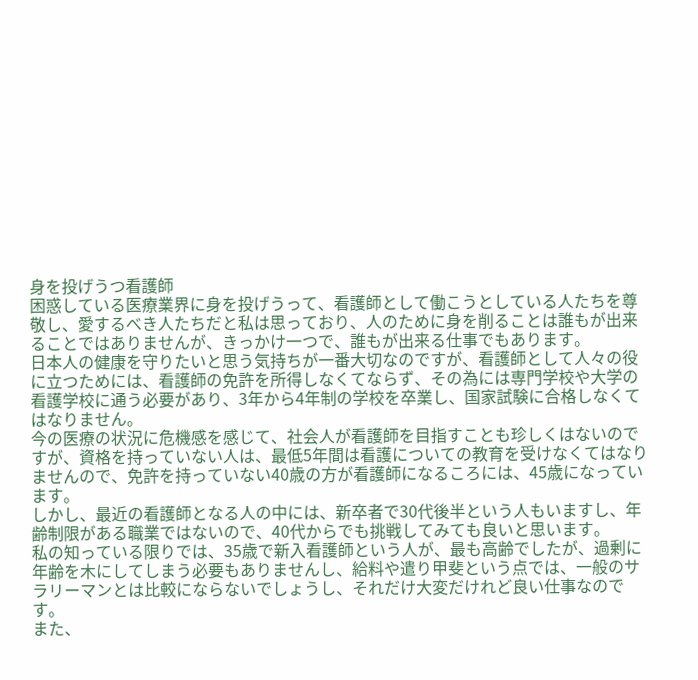身を投げうつ看護師
困惑している医療業界に身を投げうって、看護師として働こうとしている人たちを尊敬し、愛するべき人たちだと私は思っており、人のために身を削ることは誰もが出来ることではありませんが、きっかけ一つで、誰もが出来る仕事でもあります。
日本人の健康を守りたいと思う気持ちが一番大切なのですが、看護師として人々の役に立つためには、看護師の免許を所得しなくてならず、その為には専門学校や大学の看護学校に通う必要があり、3年から4年制の学校を卒業し、国家試験に合格しなくてはなりません。
今の医療の状況に危機感を感じて、社会人が看護師を目指すことも珍しくはないのですが、資格を持っていない人は、最低5年間は看護についての教育を受けなくてはなりませんので、免許を持っていない40歳の方が看護師になるころには、45歳になっています。
しかし、最近の看護師となる人の中には、新卒者で30代後半という人もいますし、年齢制限がある職業ではないので、40代からでも挑戦してみても良いと思います。
私の知っている限りでは、35歳で新入看護師という人が、最も高齢でしたが、過剰に年齢を木にしてしまう必要もありませんし、給料や遣り甲斐という点では、一般のサラリーマンとは比較にならないでしょうし、それだけ大変だけれど良い仕事なのです。
また、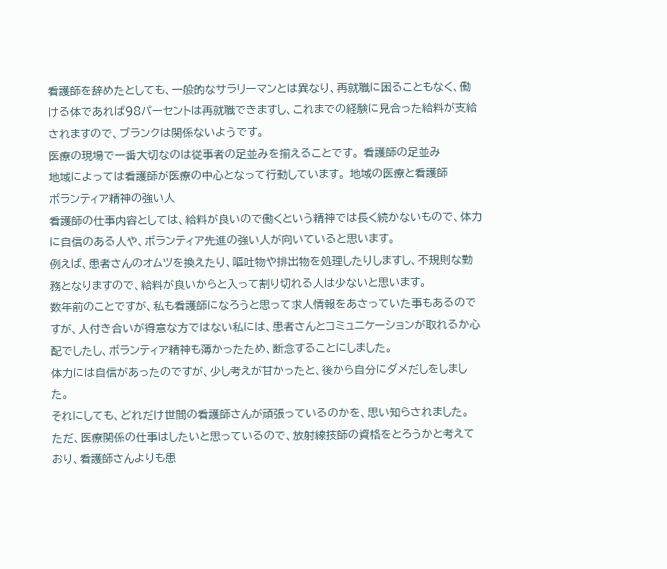看護師を辞めたとしても、一般的なサラリーマンとは異なり、再就職に困ることもなく、働ける体であれば98パーセントは再就職できますし、これまでの経験に見合った給料が支給されますので、ブランクは関係ないようです。
医療の現場で一番大切なのは従事者の足並みを揃えることです。 看護師の足並み
地域によっては看護師が医療の中心となって行動しています。 地域の医療と看護師
ボランティア精神の強い人
看護師の仕事内容としては、給料が良いので働くという精神では長く続かないもので、体力に自信のある人や、ボランティア先進の強い人が向いていると思います。
例えば、患者さんのオムツを換えたり、嘔吐物や排出物を処理したりしますし、不規則な勤務となりますので、給料が良いからと入って割り切れる人は少ないと思います。
数年前のことですが、私も看護師になろうと思って求人情報をあさっていた事もあるのですが、人付き合いが得意な方ではない私には、患者さんとコミュニケーションが取れるか心配でしたし、ボランティア精神も薄かったため、断念することにしました。
体力には自信があったのですが、少し考えが甘かったと、後から自分にダメだしをしました。
それにしても、どれだけ世間の看護師さんが頑張っているのかを、思い知らされました。
ただ、医療関係の仕事はしたいと思っているので、放射線技師の資格をとろうかと考えており、看護師さんよりも患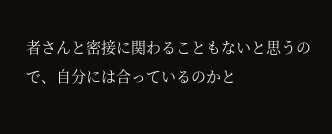者さんと密接に関わることもないと思うので、自分には合っているのかと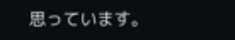思っています。